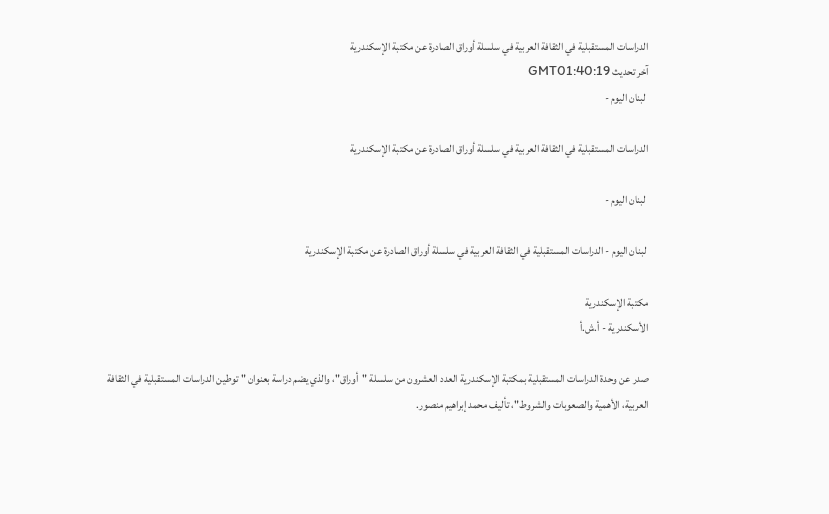الدراسات المستقبلية في الثقافة العربية في سلسلة أوراق الصادرة عن مكتبة الإسكندرية
آخر تحديث GMT01:40:19
 لبنان اليوم -

الدراسات المستقبلية في الثقافة العربية في سلسلة أوراق الصادرة عن مكتبة الإسكندرية

 لبنان اليوم -

 لبنان اليوم - الدراسات المستقبلية في الثقافة العربية في سلسلة أوراق الصادرة عن مكتبة الإسكندرية

مكتبة الإسكندرية
الأسكندرية - أ.ش.أ

صدر عن وحدة الدراسات المستقبلية بمكتبة الإسكندرية العدد العشرون من سلسلة "أوراق"، والذي يضم دراسة بعنوان " توطين الدراسات المستقبلية في الثقافة العربية، الأهمية والصعوبات والشروط"، تأليف محمد إبراهيم منصور.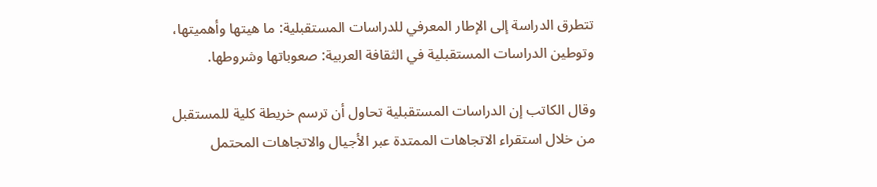تتطرق الدراسة إلى الإطار المعرفي للدراسات المستقبلية: ما هيتها وأهميتها، وتوطين الدراسات المستقبلية في الثقافة العربية: صعوباتها وشروطها.

وقال الكاتب إن الدراسات المستقبلية تحاول أن ترسم خريطة كلية للمستقبل من خلال استقراء الاتجاهات الممتدة عبر الأجيال والاتجاهات المحتمل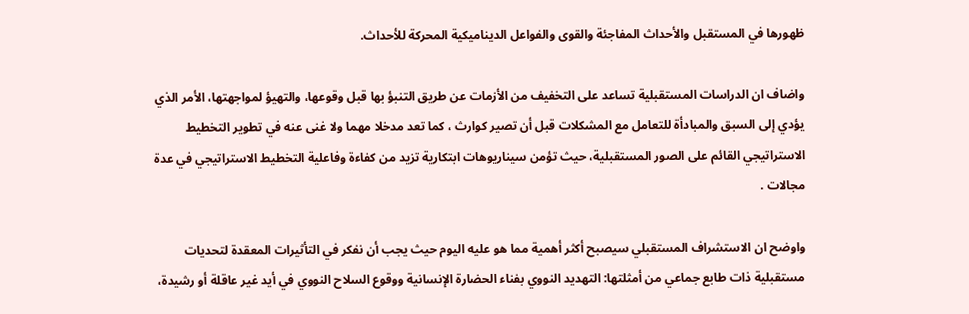ظهورها في المستقبل والأحداث المفاجئة والقوى والفواعل الديناميكية المحركة للأحداث.

واضاف ان الدراسات المستقبلية تساعد على التخفيف من الأزمات عن طريق التنبؤ بها قبل وقوعها، والتهيؤ لمواجهتها، الأمر الذي يؤدي إلى السبق والمبادأة للتعامل مع المشكلات قبل أن تصير كوارث ، كما تعد مدخلا مهما ولا غنى عنه في تطوير التخطيط الاستراتيجي القائم على الصور المستقبلية، حيث تؤمن سيناريوهات ابتكارية تزيد من كفاءة وفاعلية التخطيط الاستراتيجي في عدة مجالات .

واوضح ان الاستشراف المستقبلي سيصبح أكثر أهمية مما هو عليه اليوم حيث يجب أن نفكر في التأثيرات المعقدة لتحديات مستقبلية ذات طابع جماعي من أمثلتها: التهديد النووي بفناء الحضارة الإنسانية ووقوع السلاح النووي في أيد غير عاقلة أو رشيدة،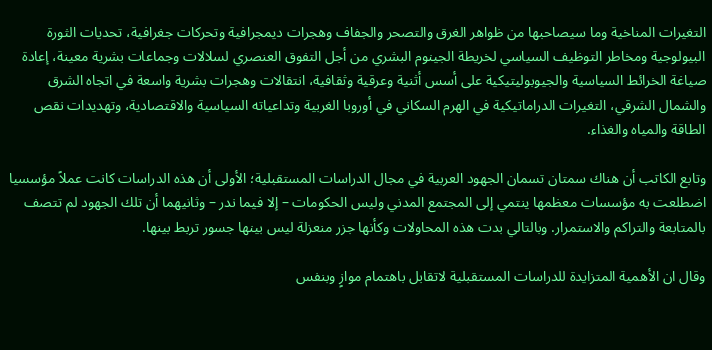التغيرات المناخية وما سيصاحبها من ظواهر الغرق والتصحر والجفاف وهجرات ديمجرافية وتحركات جغرافية، تحديات الثورة البيولوجية ومخاطر التوظيف السياسي لخريطة الجينوم البشري من أجل التفوق العنصري لسلالات وجماعات بشرية معينة، إعادة صياغة الخرائط السياسية والجيوبوليتيكية على أسس أثنية وعرقية وثقافية، انتقالات وهجرات بشرية واسعة في اتجاه الشرق والشمال الشرقي، التغيرات الدراماتيكية في الهرم السكاني في أوروبا الغربية وتداعياته السياسية والاقتصادية، وتهديدات نقص الطاقة والمياه والغذاء.

وتابع الكاتب أن هناك سمتان تسمان الجهود العربية في مجال الدراسات المستقبلية؛ الأولى أن هذه الدراسات كانت عملاً مؤسسيا اضطلعت به مؤسسات معظمها ينتمي إلى المجتمع المدني وليس الحكومات – إلا فيما ندر – وثانيهما أن تلك الجهود لم تتصف بالمتابعة والتراكم والاستمرار. وبالتالي بدت هذه المحاولات وكأنها جزر منعزلة ليس بينها جسور تربط بينها.

وقال ان الأهمية المتزايدة للدراسات المستقبلية لاتقابل باهتمام موازٍ وبنفس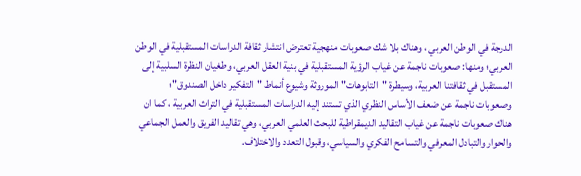الدرجة في الوطن العربي ، وهناك بلا شك صعوبات منهجية تعترض انتشار ثقافة الدراسات المستقبلية في الوطن العربي؛ ومنها: صعوبات ناجمة عن غياب الرؤية المستقبلية في بنية العقل العربي، وطغيان النظرة السلبية إلى المستقبل في ثقافتنا العربية، وسيطرة "التابوهات" الموروثة وشيوع أنماط "التفكير داخل الصندوق"؛ وصعوبات ناجمة عن ضعف الأساس النظري الذي تستند إليه الدراسات المستقبلية في التراث العربية ، كما ان هناك صعوبات ناجمة عن غياب التقاليد الديمقراطية للبحث العلمي العربي، وهي تقاليد الفريق والعمل الجماعي والحوار والتبادل المعرفي والتسامح الفكري والسياسي، وقبول التعدد والاختلاف.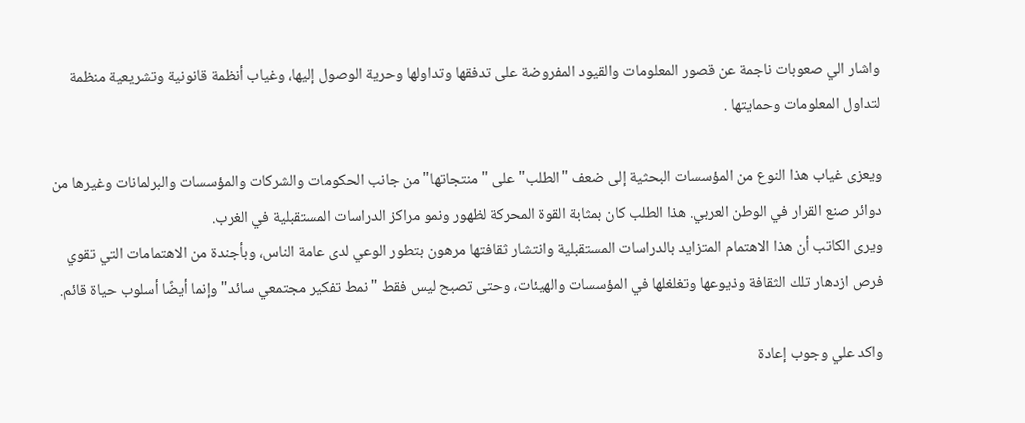واشار الي صعوبات ناجمة عن قصور المعلومات والقيود المفروضة على تدفقها وتداولها وحرية الوصول إليها، وغياب أنظمة قانونية وتشريعية منظمة لتداول المعلومات وحمايتها .

ويعزى غياب هذا النوع من المؤسسات البحثية إلى ضعف "الطلب" على "منتجاتها" من جانب الحكومات والشركات والمؤسسات والبرلمانات وغيرها من دوائر صنع القرار في الوطن العربي. هذا الطلب كان بمثابة القوة المحركة لظهور ونمو مراكز الدراسات المستقبلية في الغرب.
ويرى الكاتب أن هذا الاهتمام المتزايد بالدراسات المستقبلية وانتشار ثقافتها مرهون بتطور الوعي لدى عامة الناس، وبأجندة من الاهتمامات التي تقوي فرص ازدهار تلك الثقافة وذيوعها وتغلغلها في المؤسسات والهيئات، وحتى تصبح ليس فقط "نمط تفكير مجتمعي سائد" وإنما أيضًا أسلوب حياة قائم.

واكد علي وجوب إعادة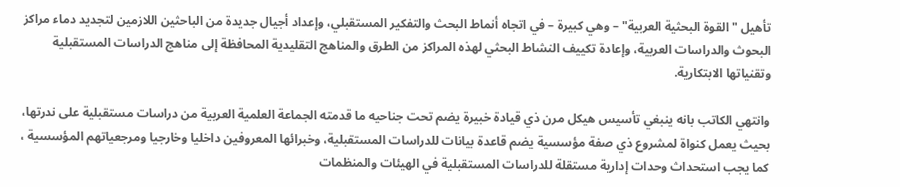تأهيل "القوة البحثية العربية" – وهي كبيرة – في اتجاه أنماط البحث والتفكير المستقبلي، وإعداد أجيال جديدة من الباحثين اللازمين لتجديد دماء مراكز البحوث والدراسات العربية، وإعادة تكييف النشاط البحثي لهذه المراكز من الطرق والمناهج التقليدية المحافظة إلى مناهج الدراسات المستقبلية وتقنياتها الابتكارية.

وانتهي الكاتب بانه ينبغي تأسيس هيكل مرن ذي قيادة خبيرة يضم تحت جناحيه ما قدمته الجماعة العلمية العربية من دراسات مستقبلية على ندرتها، بحيث يعمل كنواة لمشروع ذي صفة مؤسسية يضم قاعدة بيانات للدراسات المستقبلية، وخبرائها المعروفين داخليا وخارجيا ومرجعياتهم المؤسسية ، كما يجب استحداث وحدات إدارية مستقلة للدراسات المستقبلية في الهيئات والمنظمات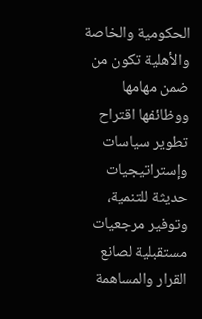الحكومية والخاصة والأهلية تكون من ضمن مهامها ووظائفها اقتراح تطوير سياسات وإستراتيجيات حديثة للتنمية، وتوفير مرجعيات مستقبلية لصانع القرار والمساهمة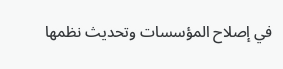في إصلاح المؤسسات وتحديث نظمها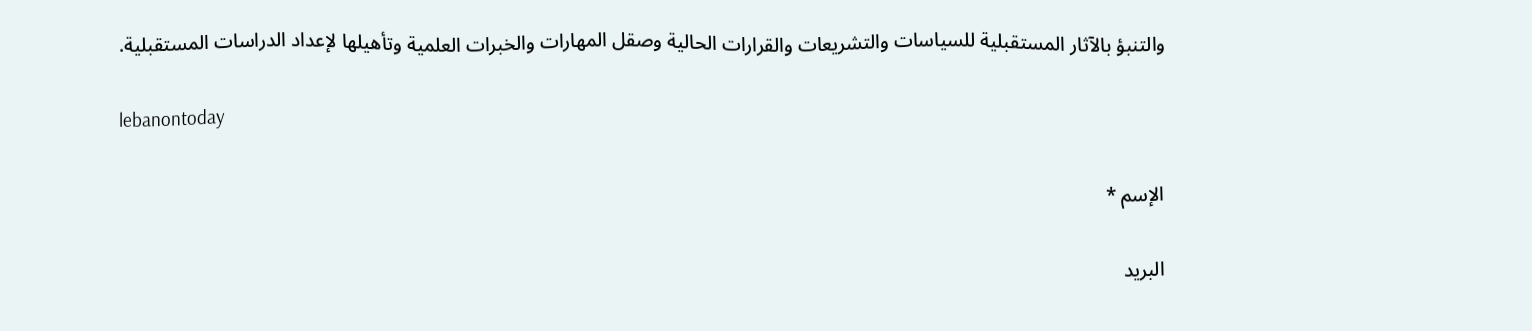والتنبؤ بالآثار المستقبلية للسياسات والتشريعات والقرارات الحالية وصقل المهارات والخبرات العلمية وتأهيلها لإعداد الدراسات المستقبلية.

lebanontoday

الإسم *

البريد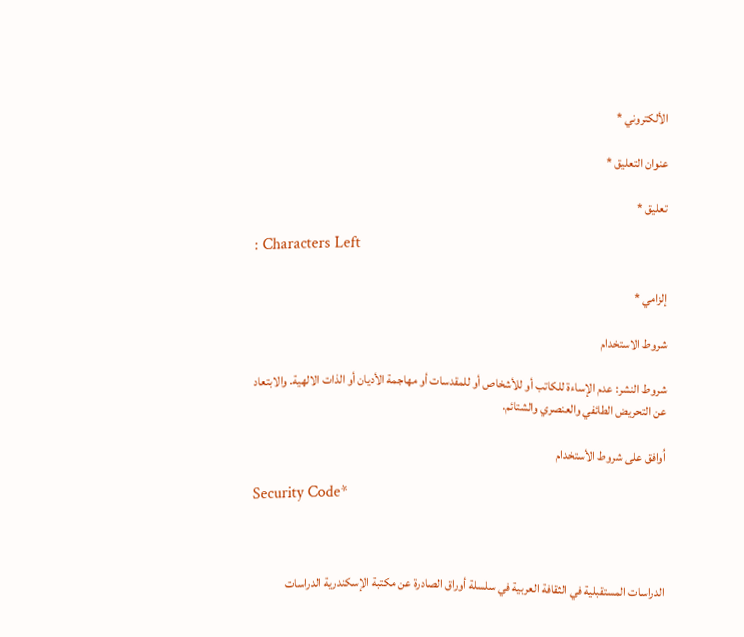الألكتروني *

عنوان التعليق *

تعليق *

: Characters Left

إلزامي *

شروط الاستخدام

شروط النشر: عدم الإساءة للكاتب أو للأشخاص أو للمقدسات أو مهاجمة الأديان أو الذات الالهية. والابتعاد عن التحريض الطائفي والعنصري والشتائم.

اُوافق على شروط الأستخدام

Security Code*



الدراسات المستقبلية في الثقافة العربية في سلسلة أوراق الصادرة عن مكتبة الإسكندرية الدراسات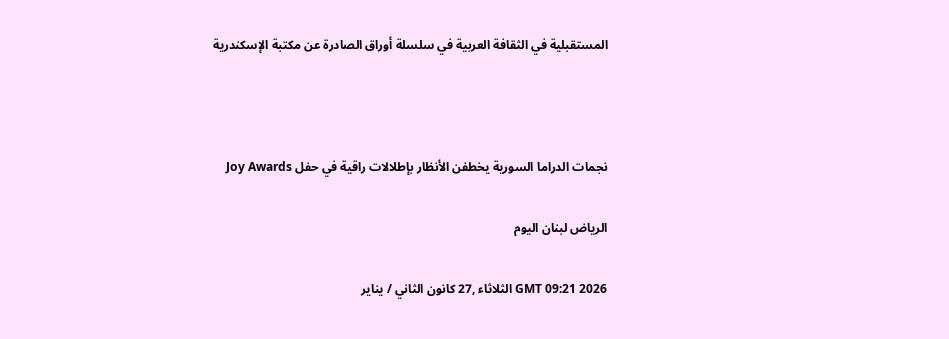المستقبلية في الثقافة العربية في سلسلة أوراق الصادرة عن مكتبة الإسكندرية



نجمات الدراما السورية يخطفن الأنظار بإطلالات راقية في حفل Joy Awards

الرياض لبنان اليوم

GMT 09:21 2026 الثلاثاء ,27 كانون الثاني / يناير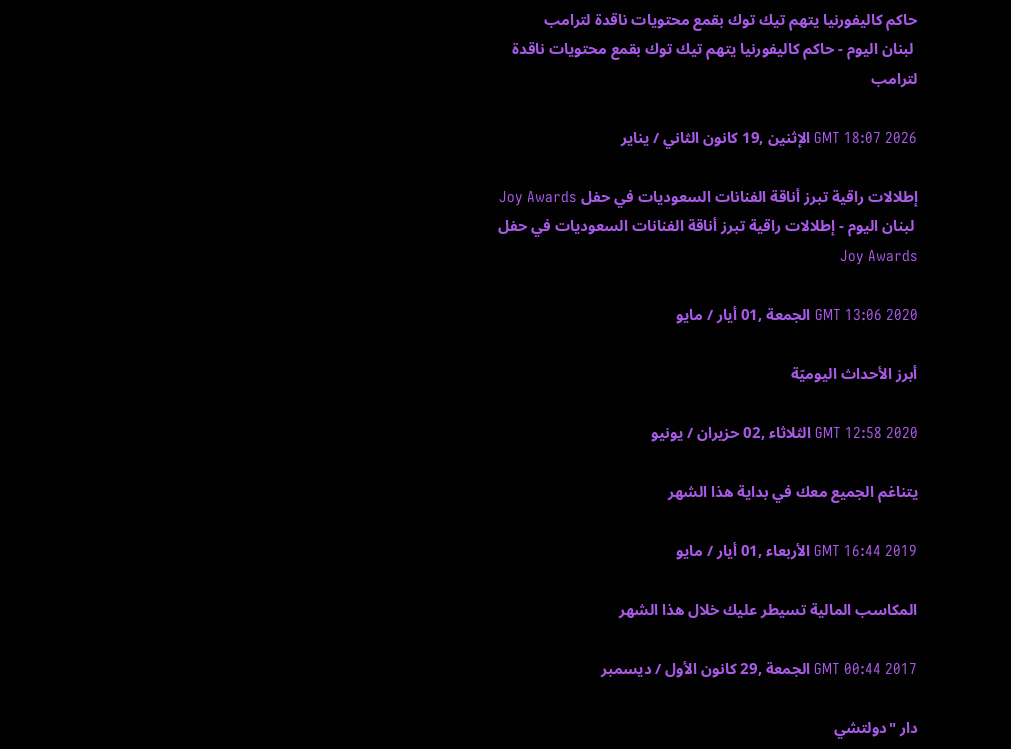حاكم كاليفورنيا يتهم تيك توك بقمع محتويات ناقدة لترامب
 لبنان اليوم - حاكم كاليفورنيا يتهم تيك توك بقمع محتويات ناقدة لترامب

GMT 18:07 2026 الإثنين ,19 كانون الثاني / يناير

إطلالات راقية تبرز أناقة الفنانات السعوديات في حفل Joy Awards
 لبنان اليوم - إطلالات راقية تبرز أناقة الفنانات السعوديات في حفل Joy Awards

GMT 13:06 2020 الجمعة ,01 أيار / مايو

أبرز الأحداث اليوميّة

GMT 12:58 2020 الثلاثاء ,02 حزيران / يونيو

يتناغم الجميع معك في بداية هذا الشهر

GMT 16:44 2019 الأربعاء ,01 أيار / مايو

المكاسب المالية تسيطر عليك خلال هذا الشهر

GMT 00:44 2017 الجمعة ,29 كانون الأول / ديسمبر

دار "دولتشي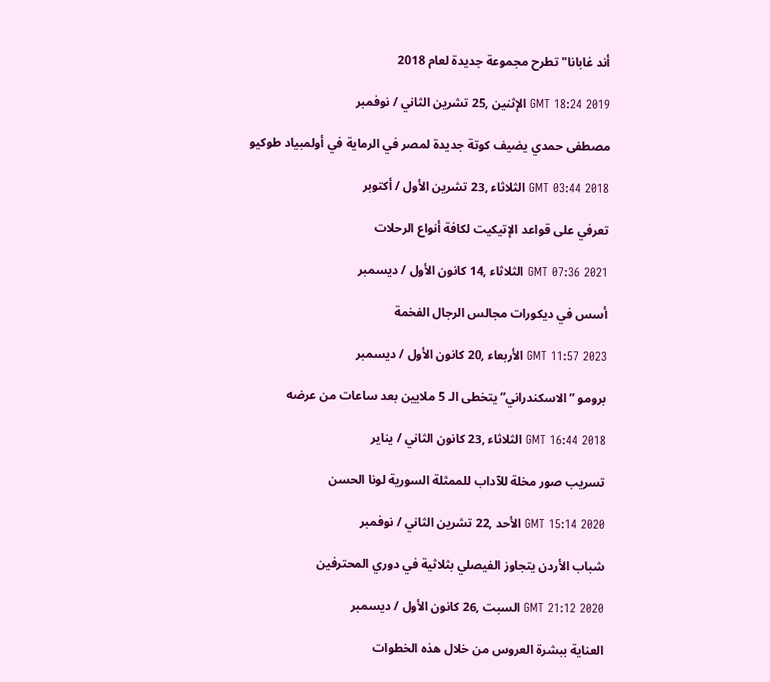أند غابانا" تطرح مجموعة جديدة لعام 2018

GMT 18:24 2019 الإثنين ,25 تشرين الثاني / نوفمبر

مصطفى حمدي يضيف كوتة جديدة لمصر في الرماية في أولمبياد طوكيو

GMT 03:44 2018 الثلاثاء ,23 تشرين الأول / أكتوبر

تعرفي على قواعد الإتيكيت لكافة أنواع الرحلات

GMT 07:36 2021 الثلاثاء ,14 كانون الأول / ديسمبر

أسس في ديكورات مجالس الرجال الفخمة

GMT 11:57 2023 الأربعاء ,20 كانون الأول / ديسمبر

برومو ”الاسكندراني” يتخطى الـ 5 ملايين بعد ساعات من عرضه

GMT 16:44 2018 الثلاثاء ,23 كانون الثاني / يناير

تسريب صور مخلة للآداب للممثلة السورية لونا الحسن

GMT 15:14 2020 الأحد ,22 تشرين الثاني / نوفمبر

شباب الأردن يتجاوز الفيصلي بثلاثية في دوري المحترفين

GMT 21:12 2020 السبت ,26 كانون الأول / ديسمبر

العناية ببشرة العروس من خلال هذه الخطوات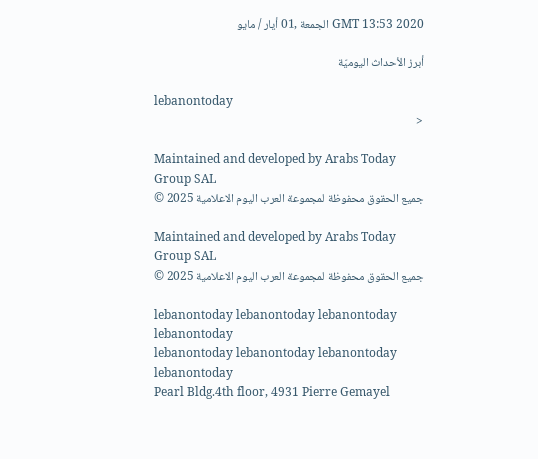GMT 13:53 2020 الجمعة ,01 أيار / مايو

أبرز الأحداث اليوميّة

lebanontoday
<

Maintained and developed by Arabs Today Group SAL
جميع الحقوق محفوظة لمجموعة العرب اليوم الاعلامية 2025 ©

Maintained and developed by Arabs Today Group SAL
جميع الحقوق محفوظة لمجموعة العرب اليوم الاعلامية 2025 ©

lebanontoday lebanontoday lebanontoday lebanontoday
lebanontoday lebanontoday lebanontoday
lebanontoday
Pearl Bldg.4th floor, 4931 Pierre Gemayel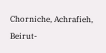Chorniche, Achrafieh, Beirut-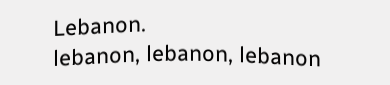Lebanon.
lebanon, lebanon, lebanon